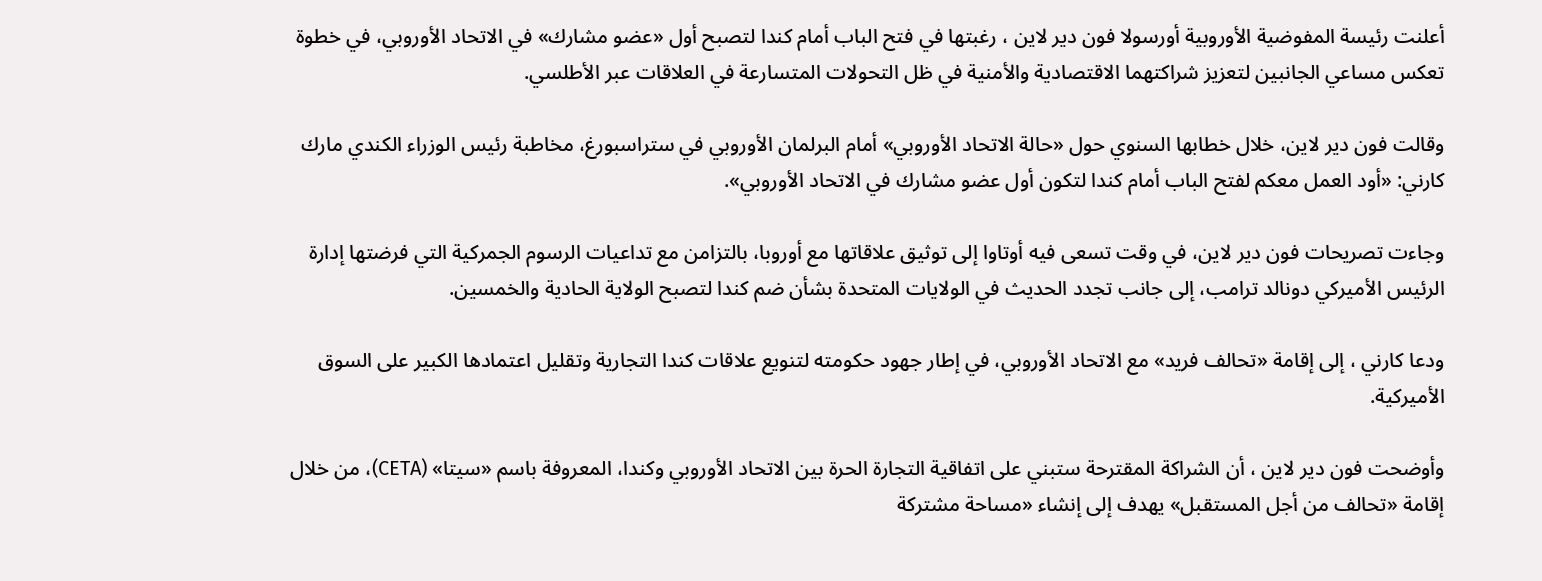أعلنت رئيسة المفوضية الأوروبية أورسولا فون دير لاين ، رغبتها في فتح الباب أمام كندا لتصبح أول «عضو مشارك» في الاتحاد الأوروبي، في خطوة تعكس مساعي الجانبين لتعزيز شراكتهما الاقتصادية والأمنية في ظل التحولات المتسارعة في العلاقات عبر الأطلسي.

وقالت فون دير لاين، خلال خطابها السنوي حول «حالة الاتحاد الأوروبي» أمام البرلمان الأوروبي في ستراسبورغ، مخاطبة رئيس الوزراء الكندي مارك كارني: «أود العمل معكم لفتح الباب أمام كندا لتكون أول عضو مشارك في الاتحاد الأوروبي».

وجاءت تصريحات فون دير لاين، في وقت تسعى فيه أوتاوا إلى توثيق علاقاتها مع أوروبا، بالتزامن مع تداعيات الرسوم الجمركية التي فرضتها إدارة الرئيس الأميركي دونالد ترامب، إلى جانب تجدد الحديث في الولايات المتحدة بشأن ضم كندا لتصبح الولاية الحادية والخمسين.

ودعا كارني ، إلى إقامة «تحالف فريد» مع الاتحاد الأوروبي، في إطار جهود حكومته لتنويع علاقات كندا التجارية وتقليل اعتمادها الكبير على السوق الأميركية.

وأوضحت فون دير لاين ، أن الشراكة المقترحة ستبني على اتفاقية التجارة الحرة بين الاتحاد الأوروبي وكندا، المعروفة باسم «سيتا» (CETA)، من خلال إقامة «تحالف من أجل المستقبل» يهدف إلى إنشاء «مساحة مشتركة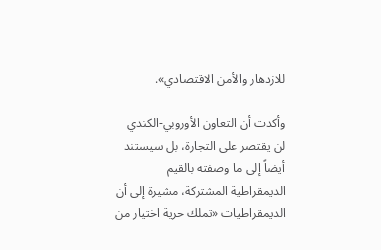للازدهار والأمن الاقتصادي».

وأكدت أن التعاون الأوروبي-الكندي لن يقتصر على التجارة، بل سيستند أيضاً إلى ما وصفته بالقيم الديمقراطية المشتركة، مشيرة إلى أن الديمقراطيات «تملك حرية اختيار من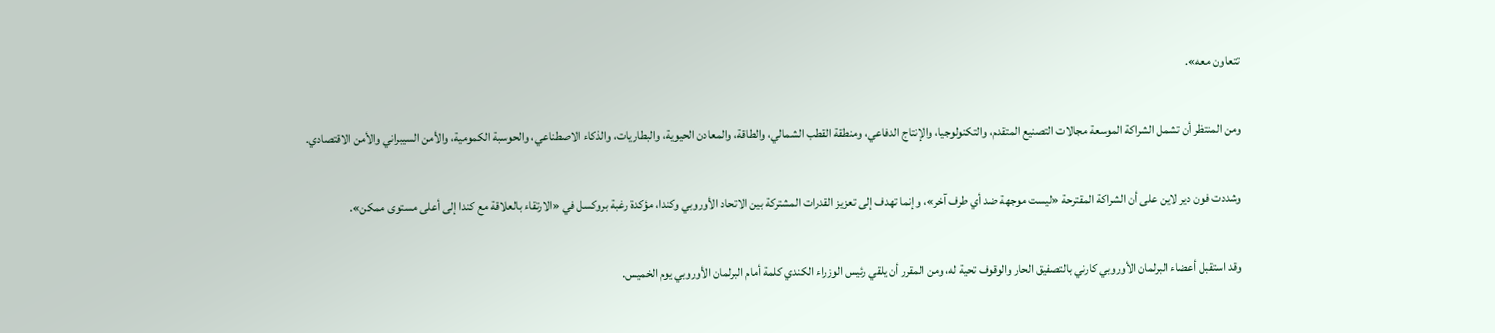تتعاون معه».

ومن المنتظر أن تشمل الشراكة الموسعة مجالات التصنيع المتقدم، والتكنولوجيا، والإنتاج الدفاعي، ومنطقة القطب الشمالي، والطاقة، والمعادن الحيوية، والبطاريات، والذكاء الاصطناعي، والحوسبة الكمومية، والأمن السيبراني والأمن الاقتصادي.

وشددت فون دير لاين على أن الشراكة المقترحة «ليست موجهة ضد أي طرف آخر»، وإنما تهدف إلى تعزيز القدرات المشتركة بين الاتحاد الأوروبي وكندا، مؤكدة رغبة بروكسل في «الارتقاء بالعلاقة مع كندا إلى أعلى مستوى ممكن».

وقد استقبل أعضاء البرلمان الأوروبي كارني بالتصفيق الحار والوقوف تحية له، ومن المقرر أن يلقي رئيس الوزراء الكندي كلمة أمام البرلمان الأوروبي يوم الخميس.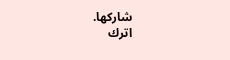شاركها.
اترك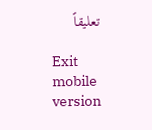تعليقاً

Exit mobile version